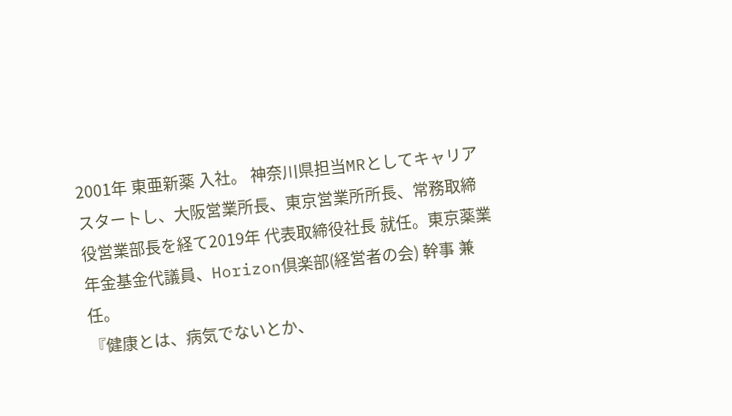2001年 東亜新薬 入社。 神奈川県担当MRとしてキャリアスタートし、大阪営業所長、東京営業所所長、常務取締役営業部長を経て2019年 代表取締役社長 就任。東京薬業年金基金代議員、Horizon倶楽部(経営者の会) 幹事 兼任。
『健康とは、病気でないとか、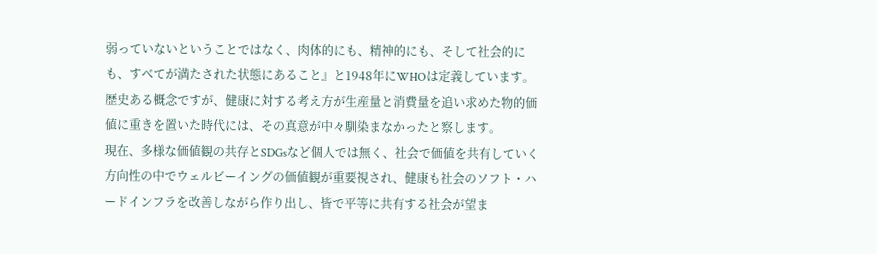弱っていないということではなく、肉体的にも、精神的にも、そして社会的にも、すべてが満たされた状態にあること』と1948年にWHOは定義しています。歴史ある概念ですが、健康に対する考え方が生産量と消費量を追い求めた物的価値に重きを置いた時代には、その真意が中々馴染まなかったと察します。
現在、多様な価値観の共存とSDGsなど個人では無く、社会で価値を共有していく方向性の中でウェルビーイングの価値観が重要視され、健康も社会のソフト・ハードインフラを改善しながら作り出し、皆で平等に共有する社会が望ま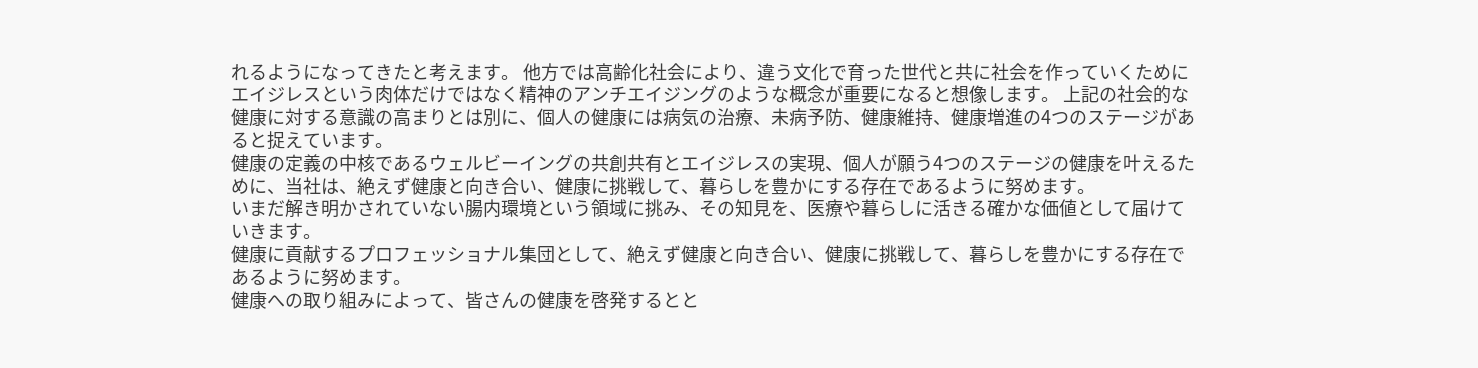れるようになってきたと考えます。 他方では高齢化社会により、違う文化で育った世代と共に社会を作っていくためにエイジレスという肉体だけではなく精神のアンチエイジングのような概念が重要になると想像します。 上記の社会的な健康に対する意識の高まりとは別に、個人の健康には病気の治療、未病予防、健康維持、健康増進の4つのステージがあると捉えています。
健康の定義の中核であるウェルビーイングの共創共有とエイジレスの実現、個人が願う4つのステージの健康を叶えるために、当社は、絶えず健康と向き合い、健康に挑戦して、暮らしを豊かにする存在であるように努めます。
いまだ解き明かされていない腸内環境という領域に挑み、その知見を、医療や暮らしに活きる確かな価値として届けていきます。
健康に貢献するプロフェッショナル集団として、絶えず健康と向き合い、健康に挑戦して、暮らしを豊かにする存在であるように努めます。
健康への取り組みによって、皆さんの健康を啓発するとと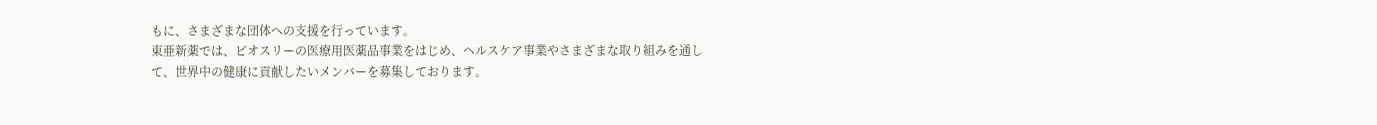もに、さまざまな団体への支援を行っています。
東亜新薬では、ビオスリーの医療用医薬品事業をはじめ、ヘルスケア事業やさまざまな取り組みを通して、世界中の健康に貢献したいメンバーを募集しております。